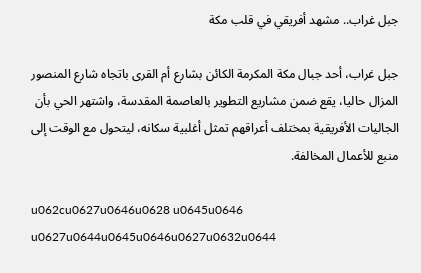جبل غراب.. مشهد أفريقي في قلب مكة

جبل غراب، أحد جبال مكة المكرمة الكائن بشارع أم القرى باتجاه شارع المنصور المزال حاليا، يقع ضمن مشاريع التطوير بالعاصمة المقدسة، واشتهر الحي بأن الجاليات الأفريقية بمختلف أعراقهم تمثل أغلبية سكانه، ليتحول مع الوقت إلى منبع للأعمال المخالفة.

u062cu0627u0646u0628 u0645u0646 u0627u0644u0645u0646u0627u0632u0644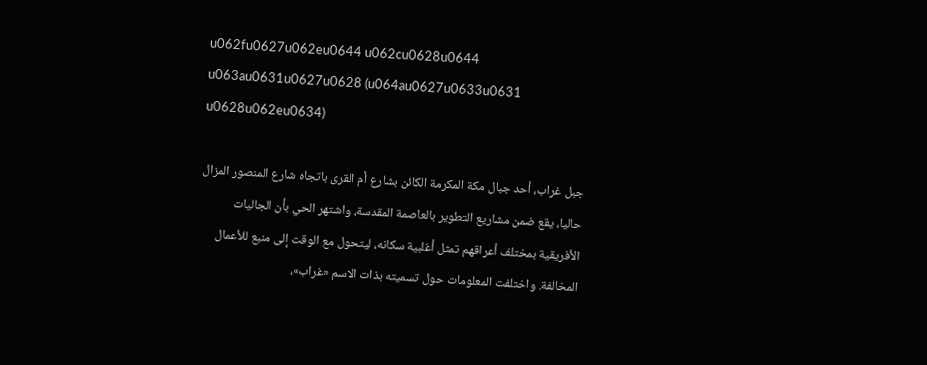u062fu0627u062eu0644 u062cu0628u0644 u063au0631u0627u0628 (u064au0627u0633u0631 u0628u062eu0634)

جبل غراب، أحد جبال مكة المكرمة الكائن بشارع أم القرى باتجاه شارع المنصور المزال حاليا، يقع ضمن مشاريع التطوير بالعاصمة المقدسة، واشتهر الحي بأن الجاليات الأفريقية بمختلف أعراقهم تمثل أغلبية سكانه، ليتحول مع الوقت إلى منبع للأعمال المخالفة. واختلفت المعلومات حول تسميته بذات الاسم «غراب»،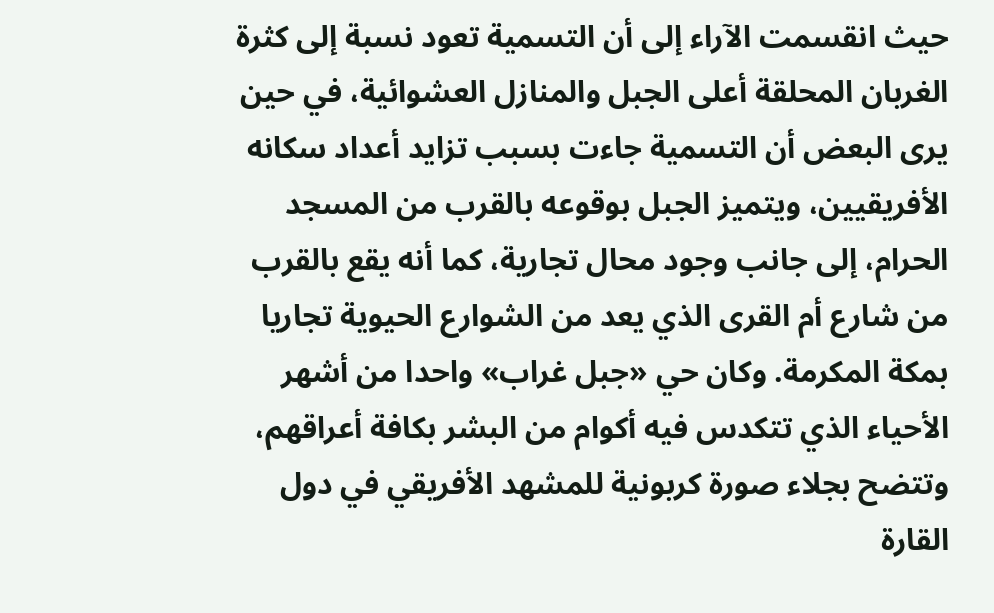حيث انقسمت الآراء إلى أن التسمية تعود نسبة إلى كثرة الغربان المحلقة أعلى الجبل والمنازل العشوائية، في حين يرى البعض أن التسمية جاءت بسبب تزايد أعداد سكانه الأفريقيين، ويتميز الجبل بوقوعه بالقرب من المسجد الحرام، إلى جانب وجود محال تجارية، كما أنه يقع بالقرب من شارع أم القرى الذي يعد من الشوارع الحيوية تجاريا بمكة المكرمة. وكان حي «جبل غراب» واحدا من أشهر الأحياء الذي تتكدس فيه أكوام من البشر بكافة أعراقهم، وتتضح بجلاء صورة كربونية للمشهد الأفريقي في دول القارة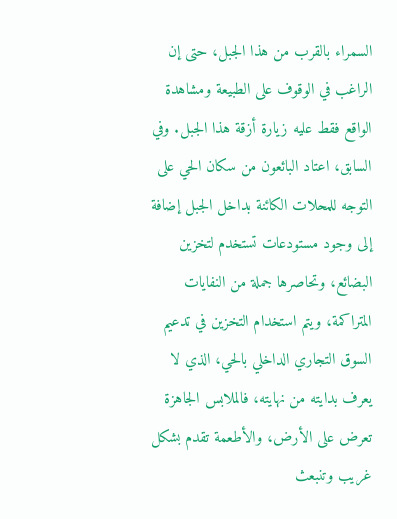السمراء بالقرب من هذا الجبل، حتى إن الراغب في الوقوف على الطبيعة ومشاهدة الواقع فقط عليه زيارة أزقة هذا الجبل. وفي السابق، اعتاد البائعون من سكان الحي على التوجه للمحلات الكائنة بداخل الجبل إضافة إلى وجود مستودعات تستخدم لتخزين البضائع، وتحاصرها جملة من النفايات المتراكمة، ويتم استخدام التخزين في تدعيم السوق التجاري الداخلي بالحي، الذي لا يعرف بدايته من نهايته، فالملابس الجاهزة تعرض على الأرض، والأطعمة تقدم بشكل غريب وتنبعث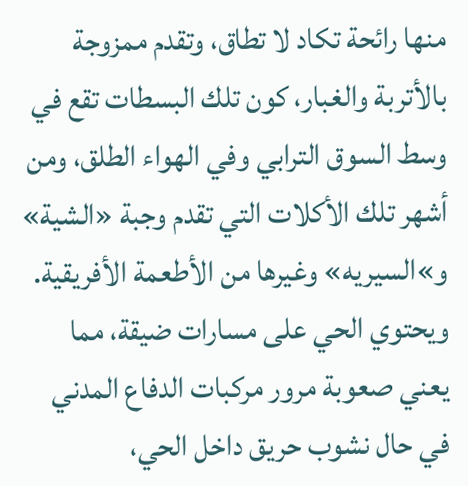منها رائحة تكاد لا تطاق، وتقدم ممزوجة بالأتربة والغبار، كون تلك البسطات تقع في وسط السوق الترابي وفي الهواء الطلق، ومن أشهر تلك الأكلات التي تقدم وجبة «الشية» و»السيريه» وغيرها من الأطعمة الأفريقية. ويحتوي الحي على مسارات ضيقة، مما يعني صعوبة مرور مركبات الدفاع المدني في حال نشوب حريق داخل الحي،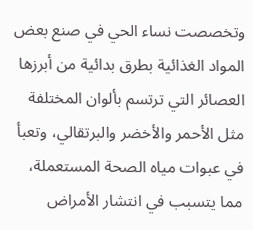وتخصصت نساء الحي في صنع بعض المواد الغذائية بطرق بدائية من أبرزها العصائر التي ترتسم بألوان المختلفة مثل الأحمر والأخضر والبرتقالي، وتعبأ في عبوات مياه الصحة المستعملة، مما يتسبب في انتشار الأمراض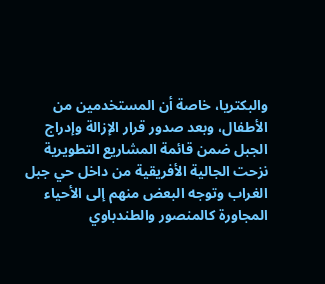والبكتريا، خاصة أن المستخدمين من الأطفال، وبعد صدور قرار الإزالة وإدراج الجبل ضمن قائمة المشاريع التطويرية نزحت الجالية الأفريقية من داخل حي جبل الغراب وتوجه البعض منهم إلى الأحياء المجاورة كالمنصور والطندباوي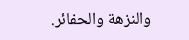والنزهة والحفائر.